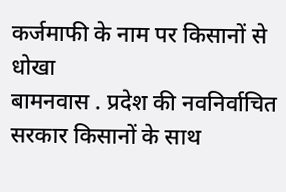कर्जमाफी के नाम पर किसानों से धोखा
बामनवास . प्रदेश की नवनिर्वाचित सरकार किसानों के साथ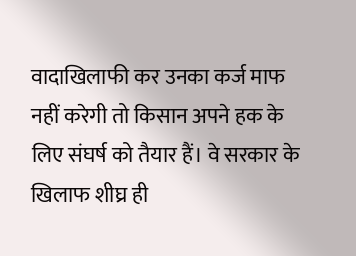वादाखिलाफी कर उनका कर्ज माफ नहीं करेगी तो किसान अपने हक के लिए संघर्ष को तैयार हैं। वे सरकार के खिलाफ शीघ्र ही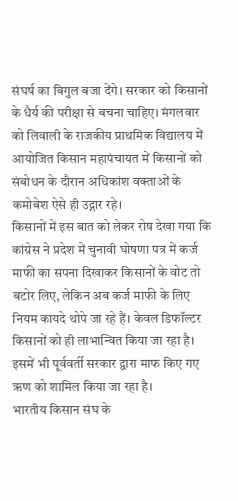संघर्ष का बिगुल बजा देंगे। सरकार को किसानों के धैर्य की परीक्षा से बचना चाहिए। मंगलवार को लिवाली के राजकीय प्राथमिक विद्यालय में आयोजित किसान महापंचायत में किसानों को संबोधन के दौरान अधिकांश वक्ताओं के कमोबेश ऐसे ही उद्गार रहे।
किसानों में इस बात को लेकर रोष देखा गया कि कांग्रेस ने प्रदेश में चुनावी घोषणा पत्र में कर्ज माफी का सपना दिखाकर किसानों के वोट तो बटोर लिए, लेकिन अब कर्ज माफी के लिए नियम कायदे थोपे जा रहे हैं। केवल डिफॉल्टर किसानों को ही लाभान्वित किया जा रहा है। इसमें भी पूर्ववर्ती सरकार द्वारा माफ किए गए ऋण को शामिल किया जा रहा है।
भारतीय किसान संघ के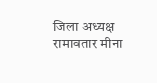जिला अध्यक्ष रामावतार मीना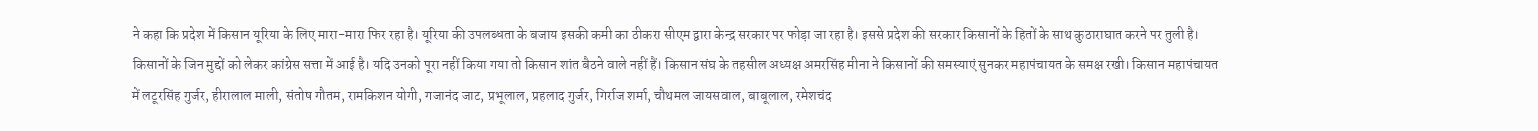ने कहा कि प्रदेश में किसान यूरिया के लिए मारा-मारा फिर रहा है। यूरिया की उपलब्धता के बजाय इसकी कमी का ठीकरा सीएम द्वारा केन्द्र सरकार पर फोड़ा जा रहा है। इससे प्रदेश की सरकार किसानों के हितों के साथ कुठाराघात करने पर तुली है।
किसानों के जिन मुद्दों को लेकर कांग्रेस सत्ता में आई है। यदि उनको पूरा नहीं किया गया तो किसान शांत बैठने वाले नहीं हैं। किसान संघ के तहसील अध्यक्ष अमरसिंह मीना ने किसानों की समस्याएं सुनकर महापंचायत के समक्ष रखी। किसान महापंचायत में लटूरसिंह गुर्जर, हीरालाल माली, संतोष गौतम, रामकिशन योगी, गजानंद जाट, प्रभूलाल, प्रहलाद गुर्जर, गिर्राज शर्मा, चौथमल जायसवाल, बाबूलाल, रमेशचंद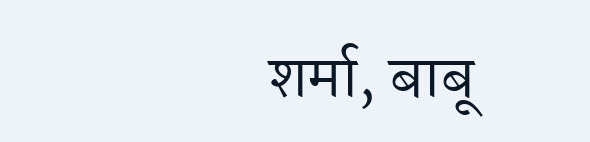शर्मा, बाबू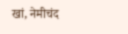खां, नेमीचंद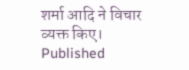शर्मा आदि ने विचार व्यक्त किए।
Published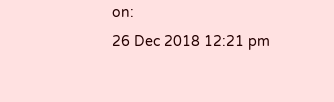on:
26 Dec 2018 12:21 pm